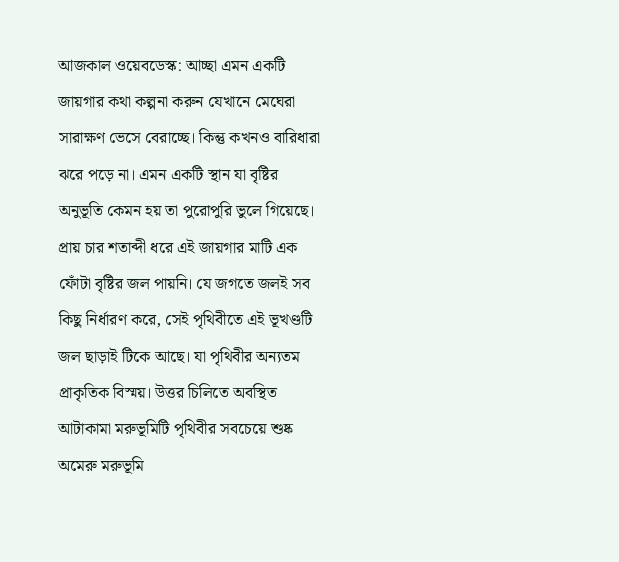আজকাল ওয়েবডেস্ক: আচ্ছা এমন একটি জায়গার কথা কল্পনা করুন যেখানে মেঘেরা সারাক্ষণ ভেসে বেরাচ্ছে। কিন্তু কখনও বারিধারা ঝরে পড়ে না। এমন একটি স্থান যা বৃষ্টির অনুভূতি কেমন হয় তা পুরোপুরি ভুলে গিয়েছে। প্রায় চার শতাব্দী ধরে এই জায়গার মাটি এক ফোঁটা বৃষ্টির জল পায়নি। যে জগতে জলই সব কিছু নির্ধারণ করে, সেই পৃথিবীতে এই ভূখণ্ডটি জল ছাড়াই টিকে আছে। যা পৃথিবীর অন্যতম প্রাকৃতিক বিস্ময়। উত্তর চিলিতে অবস্থিত আটাকামা মরুভূমিটি পৃথিবীর সবচেয়ে শুষ্ক অমেরু মরুভূমি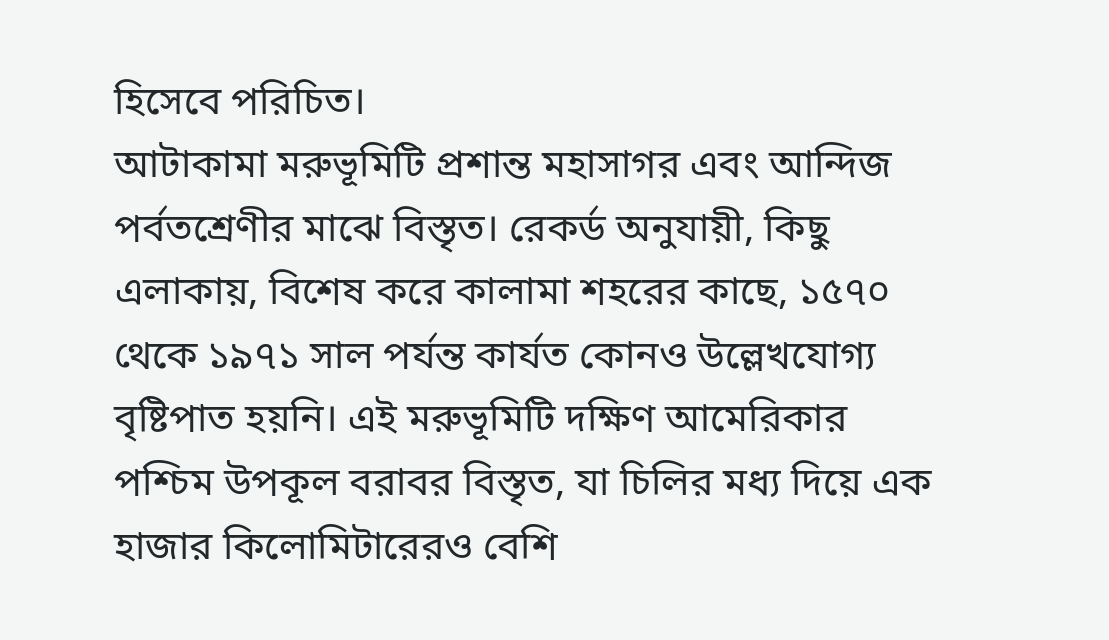হিসেবে পরিচিত।
আটাকামা মরুভূমিটি প্রশান্ত মহাসাগর এবং আন্দিজ পর্বতশ্রেণীর মাঝে বিস্তৃত। রেকর্ড অনুযায়ী, কিছু এলাকায়, বিশেষ করে কালামা শহরের কাছে, ১৫৭০ থেকে ১৯৭১ সাল পর্যন্ত কার্যত কোনও উল্লেখযোগ্য বৃষ্টিপাত হয়নি। এই মরুভূমিটি দক্ষিণ আমেরিকার পশ্চিম উপকূল বরাবর বিস্তৃত, যা চিলির মধ্য দিয়ে এক হাজার কিলোমিটারেরও বেশি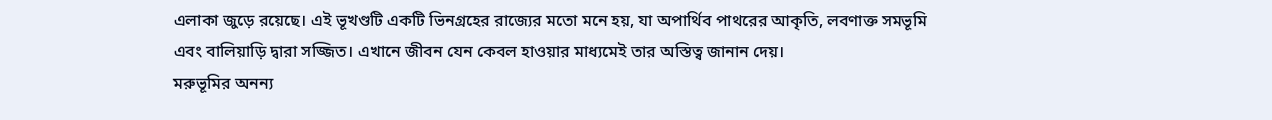এলাকা জুড়ে রয়েছে। এই ভূখণ্ডটি একটি ভিনগ্রহের রাজ্যের মতো মনে হয়, যা অপার্থিব পাথরের আকৃতি, লবণাক্ত সমভূমি এবং বালিয়াড়ি দ্বারা সজ্জিত। এখানে জীবন যেন কেবল হাওয়ার মাধ্যমেই তার অস্তিত্ব জানান দেয়।
মরুভূমির অনন্য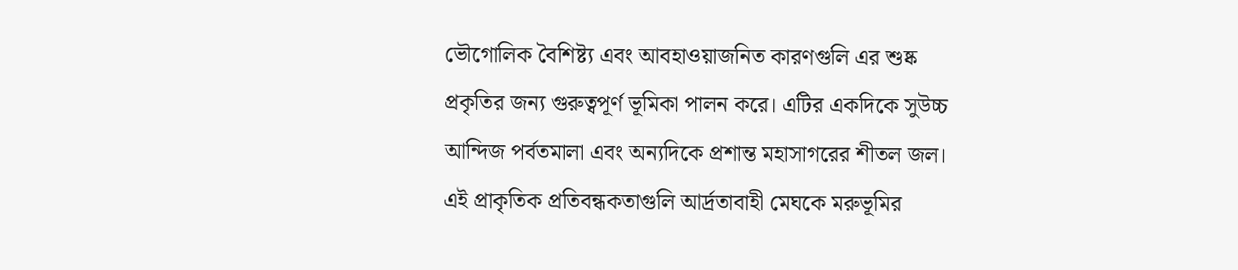ভৌগোলিক বৈশিষ্ট্য এবং আবহাওয়াজনিত কারণগুলি এর শুষ্ক প্রকৃতির জন্য গুরুত্বপূর্ণ ভূমিকা পালন করে। এটির একদিকে সুউচ্চ আন্দিজ পর্বতমালা এবং অন্যদিকে প্রশান্ত মহাসাগরের শীতল জল। এই প্রাকৃতিক প্রতিবন্ধকতাগুলি আর্দ্রতাবাহী মেঘকে মরুভূমির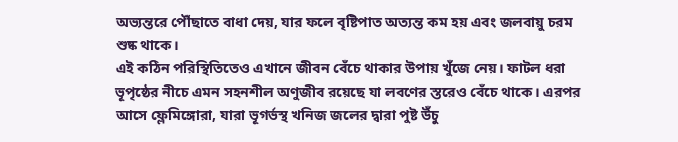অভ্যন্তরে পৌঁছাতে বাধা দেয়, যার ফলে বৃষ্টিপাত অত্যন্ত কম হয় এবং জলবায়ু চরম শুষ্ক থাকে।
এই কঠিন পরিস্থিতিতেও এখানে জীবন বেঁচে থাকার উপায় খুঁজে নেয়। ফাটল ধরা ভূপৃষ্ঠের নীচে এমন সহনশীল অণুজীব রয়েছে যা লবণের স্তরেও বেঁচে থাকে। এরপর আসে ফ্লেমিঙ্গোরা, যারা ভূগর্ভস্থ খনিজ জলের দ্বারা পুষ্ট উঁচু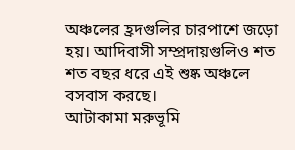অঞ্চলের হ্রদগুলির চারপাশে জড়ো হয়। আদিবাসী সম্প্রদায়গুলিও শত শত বছর ধরে এই শুষ্ক অঞ্চলে বসবাস করছে।
আটাকামা মরুভূমি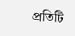প্রতিটি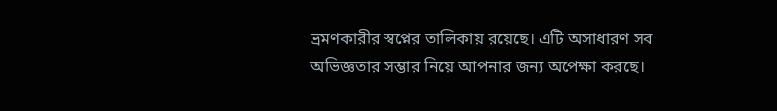ভ্রমণকারীর স্বপ্নের তালিকায় রয়েছে। এটি অসাধারণ সব অভিজ্ঞতার সম্ভার নিয়ে আপনার জন্য অপেক্ষা করছে।